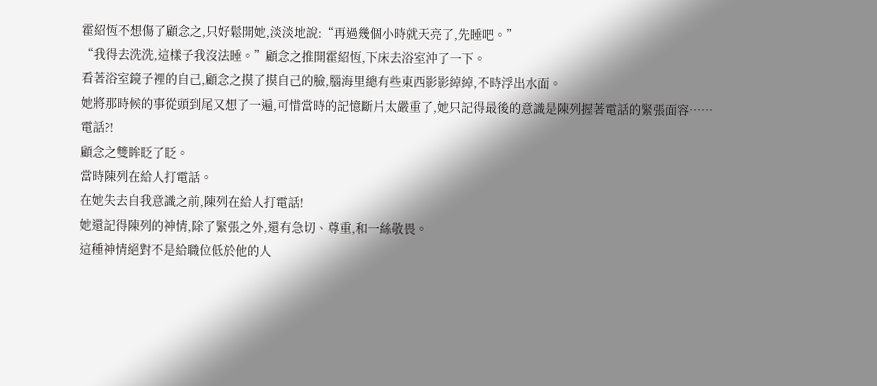霍紹恆不想傷了顧念之,只好鬆開她,淡淡地說:“再過幾個小時就天亮了,先睡吧。”
“我得去洗洗,這樣子我沒法睡。”顧念之推開霍紹恆,下床去浴室沖了一下。
看著浴室鏡子裡的自己,顧念之摸了摸自己的臉,腦海里總有些東西影影綽綽,不時浮出水面。
她將那時候的事從頭到尾又想了一遍,可惜當時的記憶斷片太嚴重了,她只記得最後的意識是陳列握著電話的緊張面容……
電話?!
顧念之雙眸眨了眨。
當時陳列在給人打電話。
在她失去自我意識之前,陳列在給人打電話!
她還記得陳列的神情,除了緊張之外,還有急切、尊重,和一絲敬畏。
這種神情絕對不是給職位低於他的人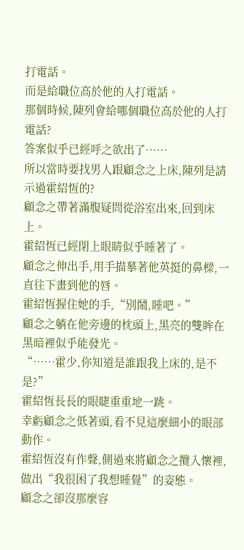打電話。
而是給職位高於他的人打電話。
那個時候,陳列會給哪個職位高於他的人打電話?
答案似乎已經呼之欲出了……
所以當時要找男人跟顧念之上床,陳列是請示過霍紹恆的?
顧念之帶著滿腹疑問從浴室出來,回到床上。
霍紹恆已經閉上眼睛似乎睡著了。
顧念之伸出手,用手描摹著他英挺的鼻樑,一直往下畫到他的唇。
霍紹恆握住她的手,“別鬧,睡吧。”
顧念之躺在他旁邊的枕頭上,黑亮的雙眸在黑暗裡似乎能發光。
“……霍少,你知道是誰跟我上床的,是不是?”
霍紹恆長長的眼睫重重地一跳。
幸虧顧念之低著頭,看不見這麼細小的眼部動作。
霍紹恆沒有作聲,側過來將顧念之攬入懷裡,做出“我很困了我想睡覺”的姿態。
顧念之卻沒那麼容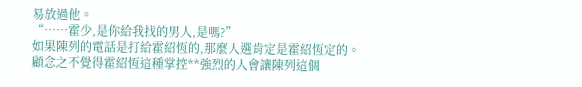易放過他。
“……霍少,是你給我找的男人,是嗎?”
如果陳列的電話是打給霍紹恆的,那麼人選肯定是霍紹恆定的。
顧念之不覺得霍紹恆這種掌控**強烈的人會讓陳列這個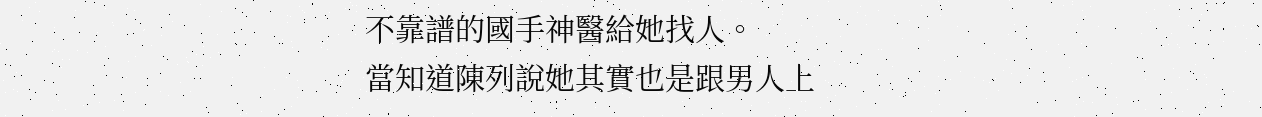不靠譜的國手神醫給她找人。
當知道陳列說她其實也是跟男人上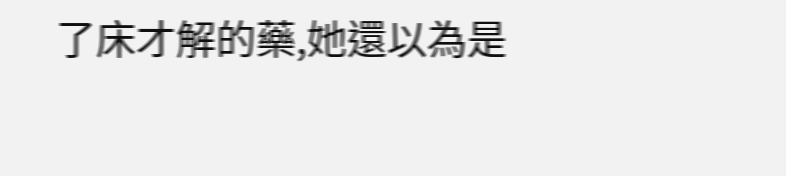了床才解的藥,她還以為是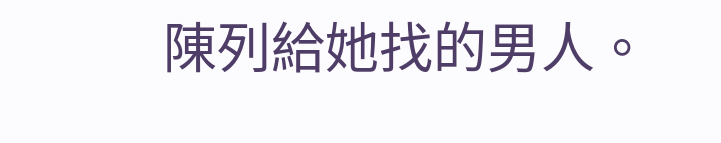陳列給她找的男人。